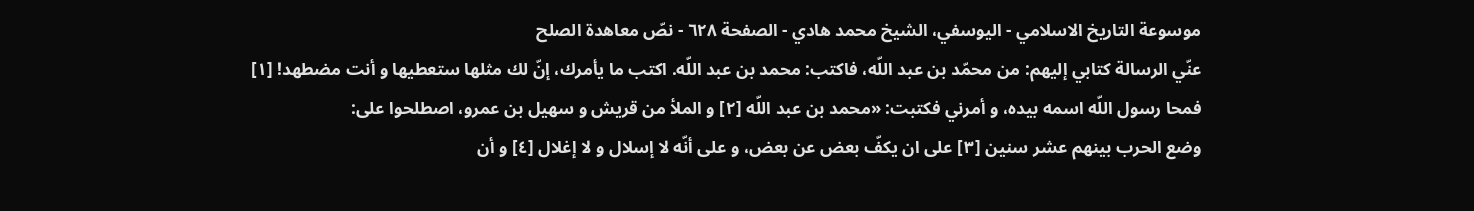موسوعة التاريخ الاسلامي - اليوسفي، الشيخ محمد هادي - الصفحة ٦٢٨ - نصّ معاهدة الصلح
عنّي الرسالة كتابي إليهم: من محمّد بن عبد اللّه، فاكتب: محمد بن عبد اللّه. اكتب ما يأمرك، إنّ لك مثلها ستعطيها و أنت مضطهد! [١]
فمحا رسول اللّه اسمه بيده، و أمرني فكتبت: «محمد بن عبد اللّه [٢] و الملأ من قريش و سهيل بن عمرو، اصطلحوا على:
وضع الحرب بينهم عشر سنين [٣] على ان يكفّ بعض عن بعض، و على أنّه لا إسلال و لا إغلال [٤] و أن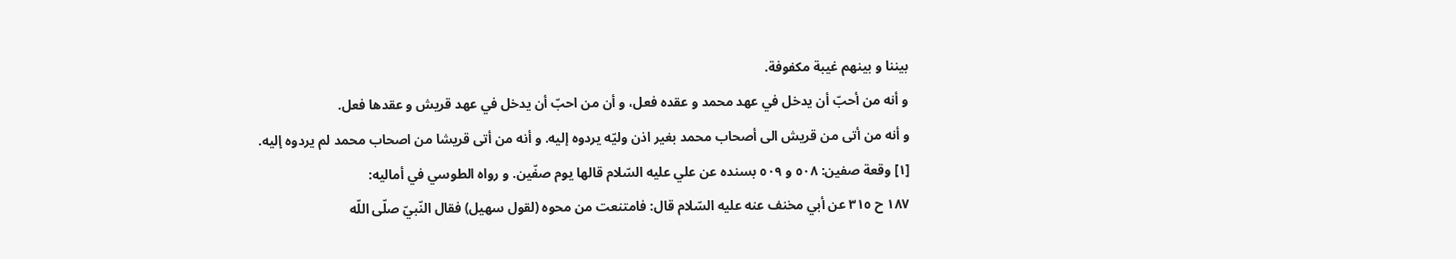بيننا و بينهم غيبة مكفوفة.
و أنه من أحبّ أن يدخل في عهد محمد و عقده فعل، و أن من احبّ أن يدخل في عهد قريش و عقدها فعل.
و أنه من أتى من قريش الى أصحاب محمد بغير اذن وليّه يردوه إليه. و أنه من أتى قريشا من اصحاب محمد لم يردوه إليه.
[١] وقعة صفين: ٥٠٨ و ٥٠٩ بسنده عن علي عليه السّلام قالها يوم صفّين. و رواه الطوسي في أماليه:
١٨٧ ح ٣١٥ عن أبي مخنف عنه عليه السّلام قال: فامتنعت من محوه (لقول سهيل) فقال النّبيّ صلّى اللّه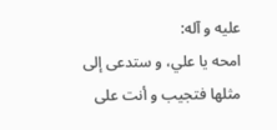عليه و آله:
امحه يا علي، و ستدعى إلى مثلها فتجيب و أنت على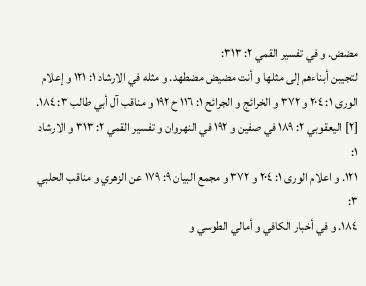مضض. و في تفسير القمي ٢: ٣١٣:
لتجيبن أبناءهم إلى مثلها و أنت مضيض مضطهد. و مثله في الارشاد ١: ١٢١ و إعلام الورى ١: ٢٠٤ و ٣٧٢ و الخرائج و الجرائح ١: ١١٦ ح ١٩٢ و مناقب آل أبي طالب ٣: ١٨٤.
[٢] اليعقوبي ٢: ١٨٩ في صفين و ١٩٢ في النهروان و تفسير القمي ٢: ٣١٣ و الارشاد ١:
١٢١. و اعلام الورى ١: ٢٠٤ و ٣٧٢ و مجمع البيان ٩: ١٧٩ عن الزهري و مناقب الحلبي ٣:
١٨٤. و في أخبار الكافي و أمالي الطوسي و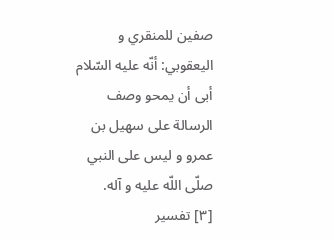صفين للمنقري و اليعقوبي: أنّه عليه السّلام أبى أن يمحو وصف الرسالة على سهيل بن عمرو و ليس على النبي صلّى اللّه عليه و آله.
[٣] تفسير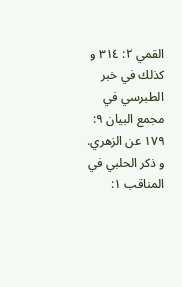القمي ٢: ٣١٤ و كذلك في خبر الطبرسي في مجمع البيان ٩: ١٧٩ عن الزهري.
و ذكر الحلبي في المناقب ١: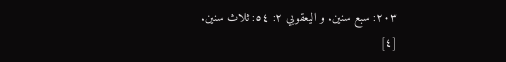٢٠٣: سبع سنين. و اليعقوبي ٢: ٥٤: ثلاث سنين.
[٤]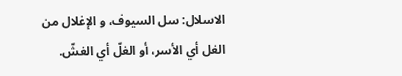الاسلال: سل السيوف، و الإغلال من الغل أي الأسر، أو الغلّ أي الغشّ.